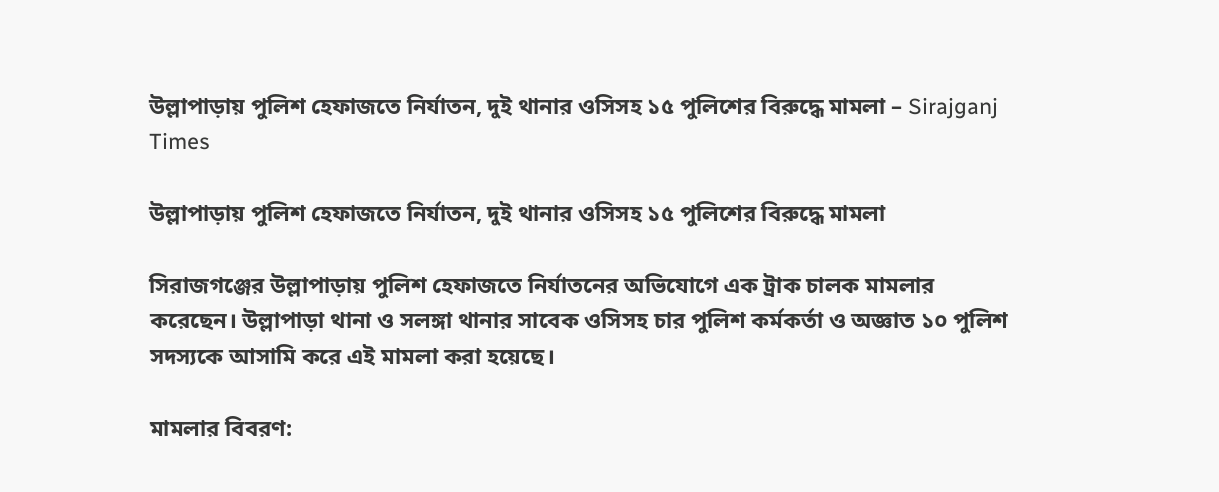উল্লাপাড়ায় পুলিশ হেফাজতে নির্যাতন, দুই থানার ওসিসহ ১৫ পুলিশের বিরুদ্ধে মামলা – Sirajganj Times

উল্লাপাড়ায় পুলিশ হেফাজতে নির্যাতন, দুই থানার ওসিসহ ১৫ পুলিশের বিরুদ্ধে মামলা

সিরাজগঞ্জের উল্লাপাড়ায় পুলিশ হেফাজতে নির্যাতনের অভিযোগে এক ট্রাক চালক মামলার করেছেন। উল্লাপাড়া থানা ও সলঙ্গা থানার সাবেক ওসিসহ চার পুলিশ কর্মকর্তা ও অজ্ঞাত ১০ পুলিশ সদস্যকে আসামি করে এই মামলা করা হয়েছে।

মামলার বিবরণ: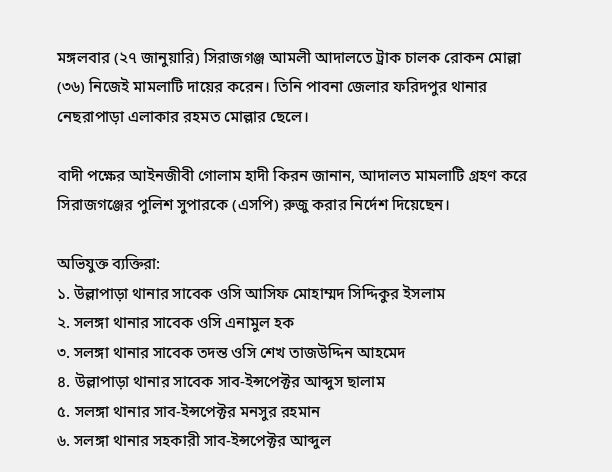মঙ্গলবার (২৭ জানুয়ারি) সিরাজগঞ্জ আমলী আদালতে ট্রাক চালক রোকন মোল্লা (৩৬) নিজেই মামলাটি দায়ের করেন। তিনি পাবনা জেলার ফরিদপুর থানার নেছরাপাড়া এলাকার রহমত মোল্লার ছেলে।

বাদী পক্ষের আইনজীবী গোলাম হাদী কিরন জানান, আদালত মামলাটি গ্রহণ করে সিরাজগঞ্জের পুলিশ সুপারকে (এসপি) রুজু করার নির্দেশ দিয়েছেন।

অভিযুক্ত ব্যক্তিরা:
১. উল্লাপাড়া থানার সাবেক ওসি আসিফ মোহাম্মদ সিদ্দিকুর ইসলাম
২. সলঙ্গা থানার সাবেক ওসি এনামুল হক
৩. সলঙ্গা থানার সাবেক তদন্ত ওসি শেখ তাজউদ্দিন আহমেদ
৪. উল্লাপাড়া থানার সাবেক সাব-ইন্সপেক্টর আব্দুস ছালাম
৫. সলঙ্গা থানার সাব-ইন্সপেক্টর মনসুর রহমান
৬. সলঙ্গা থানার সহকারী সাব-ইন্সপেক্টর আব্দুল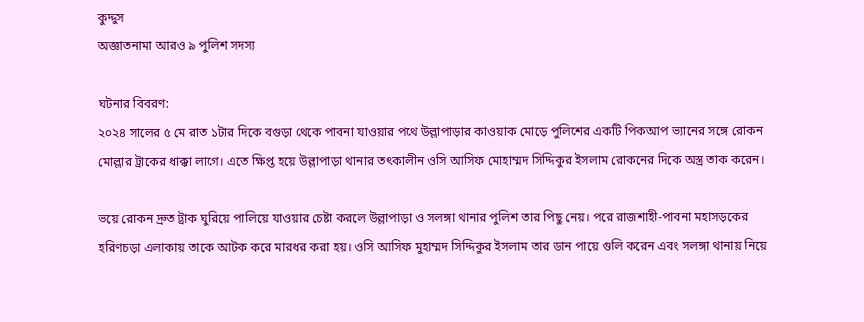কুদ্দুস
অজ্ঞাতনামা আরও ৯ পুলিশ সদস্য

ঘটনার বিবরণ:
২০২৪ সালের ৫ মে রাত ১টার দিকে বগুড়া থেকে পাবনা যাওয়ার পথে উল্লাপাড়ার কাওয়াক মোড়ে পুলিশের একটি পিকআপ ভ্যানের সঙ্গে রোকন মোল্লার ট্রাকের ধাক্কা লাগে। এতে ক্ষিপ্ত হয়ে উল্লাপাড়া থানার তৎকালীন ওসি আসিফ মোহাম্মদ সিদ্দিকুর ইসলাম রোকনের দিকে অস্ত্র তাক করেন।

ভয়ে রোকন দ্রুত ট্রাক ঘুরিয়ে পালিয়ে যাওয়ার চেষ্টা করলে উল্লাপাড়া ও সলঙ্গা থানার পুলিশ তার পিছু নেয়। পরে রাজশাহী-পাবনা মহাসড়কের হরিণচড়া এলাকায় তাকে আটক করে মারধর করা হয়। ওসি আসিফ মুহাম্মদ সিদ্দিকুর ইসলাম তার ডান পায়ে গুলি করেন এবং সলঙ্গা থানায় নিয়ে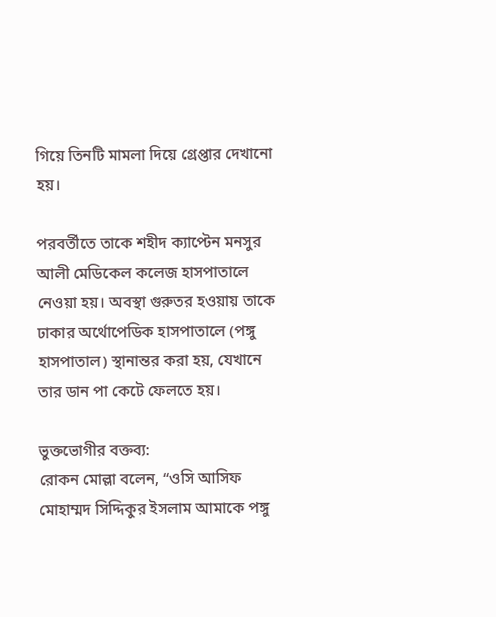গিয়ে তিনটি মামলা দিয়ে গ্রেপ্তার দেখানো হয়।

পরবর্তীতে তাকে শহীদ ক্যাপ্টেন মনসুর আলী মেডিকেল কলেজ হাসপাতালে নেওয়া হয়। অবস্থা গুরুতর হওয়ায় তাকে ঢাকার অর্থোপেডিক হাসপাতালে (পঙ্গু হাসপাতাল) স্থানান্তর করা হয়, যেখানে তার ডান পা কেটে ফেলতে হয়।

ভুক্তভোগীর বক্তব্য:
রোকন মোল্লা বলেন, “ওসি আসিফ মোহাম্মদ সিদ্দিকুর ইসলাম আমাকে পঙ্গু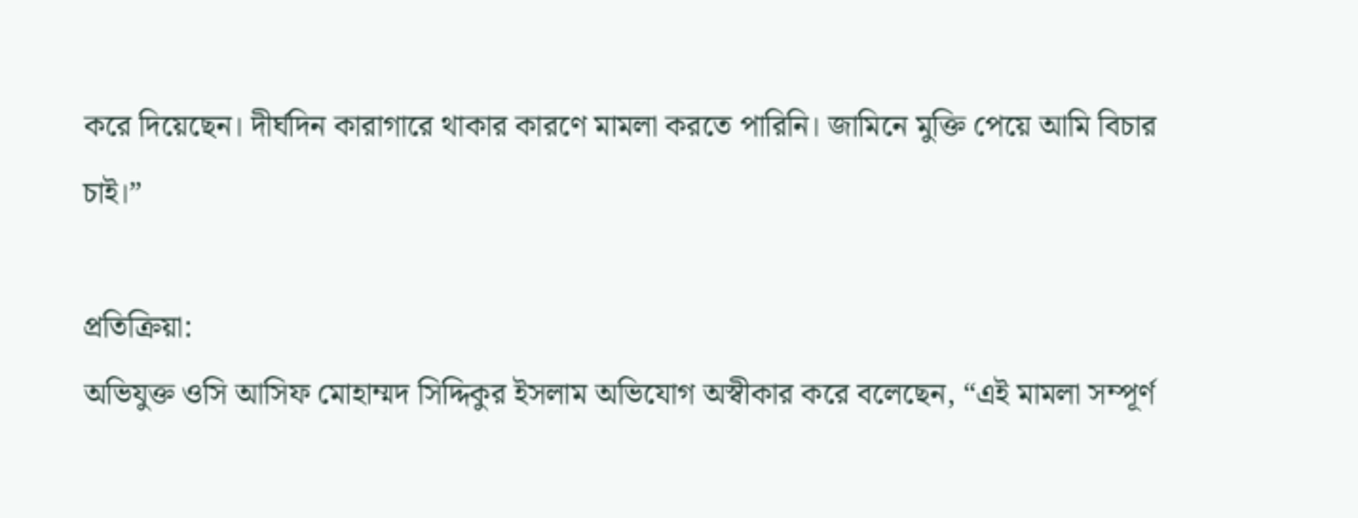করে দিয়েছেন। দীর্ঘদিন কারাগারে থাকার কারণে মামলা করতে পারিনি। জামিনে মুক্তি পেয়ে আমি বিচার চাই।”

প্রতিক্রিয়া:
অভিযুক্ত ওসি আসিফ মোহাম্মদ সিদ্দিকুর ইসলাম অভিযোগ অস্বীকার করে বলেছেন, “এই মামলা সম্পূর্ণ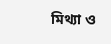মিথ্যা ও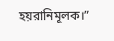হয়রানিমূলক।”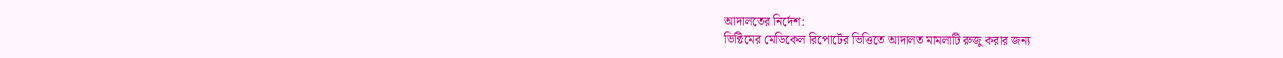আদালতের নির্দেশ:
ভিক্টিমের মেডিকেল রিপোর্টের ভিত্তিতে আদালত মামলাটি রুজু করার জন্য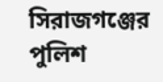সিরাজগঞ্জের পুলিশ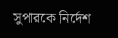সুপারকে নির্দেশ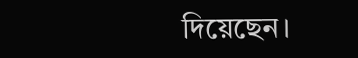দিয়েছেন।